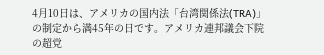4月10日は、アメリカの国内法「台湾関係法(TRA)」の制定から満45年の日です。アメリカ連邦議会下院の超党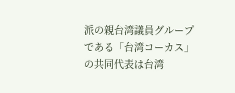派の親台湾議員グループである「台湾コーカス」の共同代表は台湾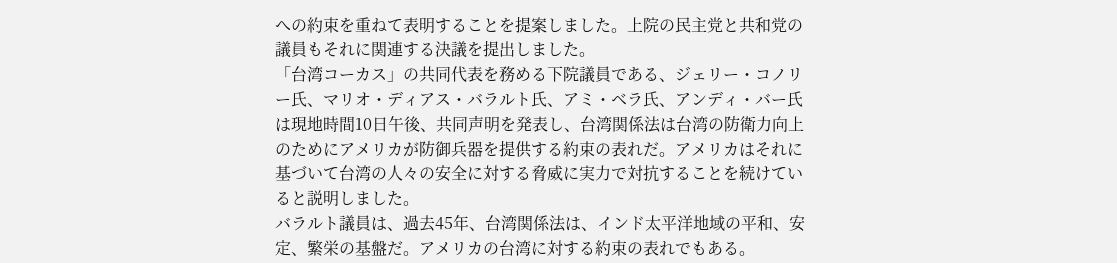への約束を重ねて表明することを提案しました。上院の民主党と共和党の議員もそれに関連する決議を提出しました。
「台湾コーカス」の共同代表を務める下院議員である、ジェリー・コノリー氏、マリオ・ディアス・バラルト氏、アミ・ベラ氏、アンディ・バー氏は現地時間10日午後、共同声明を発表し、台湾関係法は台湾の防衛力向上のためにアメリカが防御兵器を提供する約束の表れだ。アメリカはそれに基づいて台湾の人々の安全に対する脅威に実力で対抗することを続けていると説明しました。
バラルト議員は、過去45年、台湾関係法は、インド太平洋地域の平和、安定、繁栄の基盤だ。アメリカの台湾に対する約束の表れでもある。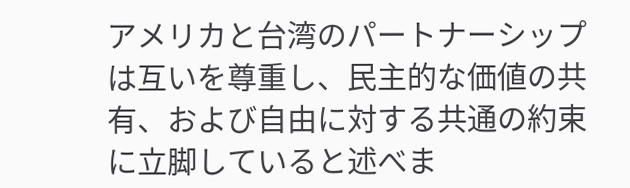アメリカと台湾のパートナーシップは互いを尊重し、民主的な価値の共有、および自由に対する共通の約束に立脚していると述べま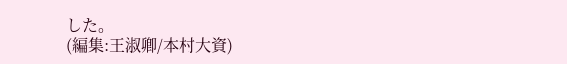した。
(編集:王淑卿/本村大資)